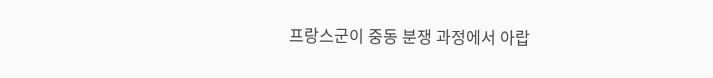프랑스군이 중동 분쟁 과정에서 아랍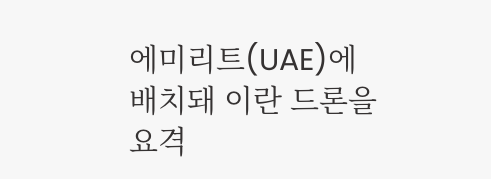에미리트(UAE)에 배치돼 이란 드론을 요격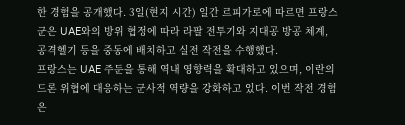한 경험을 공개했다. 3일(현지 시간) 일간 르피가로에 따르면 프랑스군은 UAE와의 방위 협정에 따라 라팔 전투기와 지대공 방공 체계, 공격헬기 등을 중동에 배치하고 실전 작전을 수행했다.
프랑스는 UAE 주둔을 통해 역내 영향력을 확대하고 있으며, 이란의 드론 위협에 대응하는 군사적 역량을 강화하고 있다. 이번 작전 경험은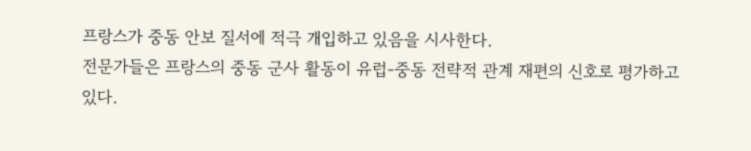프랑스가 중동 안보 질서에 적극 개입하고 있음을 시사한다.
전문가들은 프랑스의 중동 군사 활동이 유럽-중동 전략적 관계 재편의 신호로 평가하고 있다.